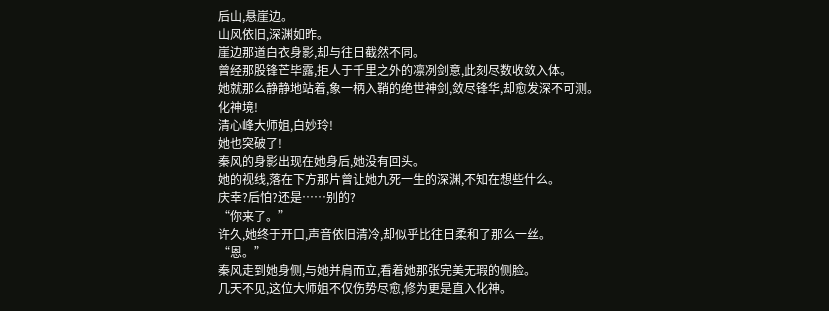后山,悬崖边。
山风依旧,深渊如昨。
崖边那道白衣身影,却与往日截然不同。
曾经那股锋芒毕露,拒人于千里之外的凛冽剑意,此刻尽数收敛入体。
她就那么静静地站着,象一柄入鞘的绝世神剑,敛尽锋华,却愈发深不可测。
化神境!
清心峰大师姐,白妙玲!
她也突破了!
秦风的身影出现在她身后,她没有回头。
她的视线,落在下方那片曾让她九死一生的深渊,不知在想些什么。
庆幸?后怕?还是……别的?
“你来了。”
许久,她终于开口,声音依旧清冷,却似乎比往日柔和了那么一丝。
“恩。”
秦风走到她身侧,与她并肩而立,看着她那张完美无瑕的侧脸。
几天不见,这位大师姐不仅伤势尽愈,修为更是直入化神。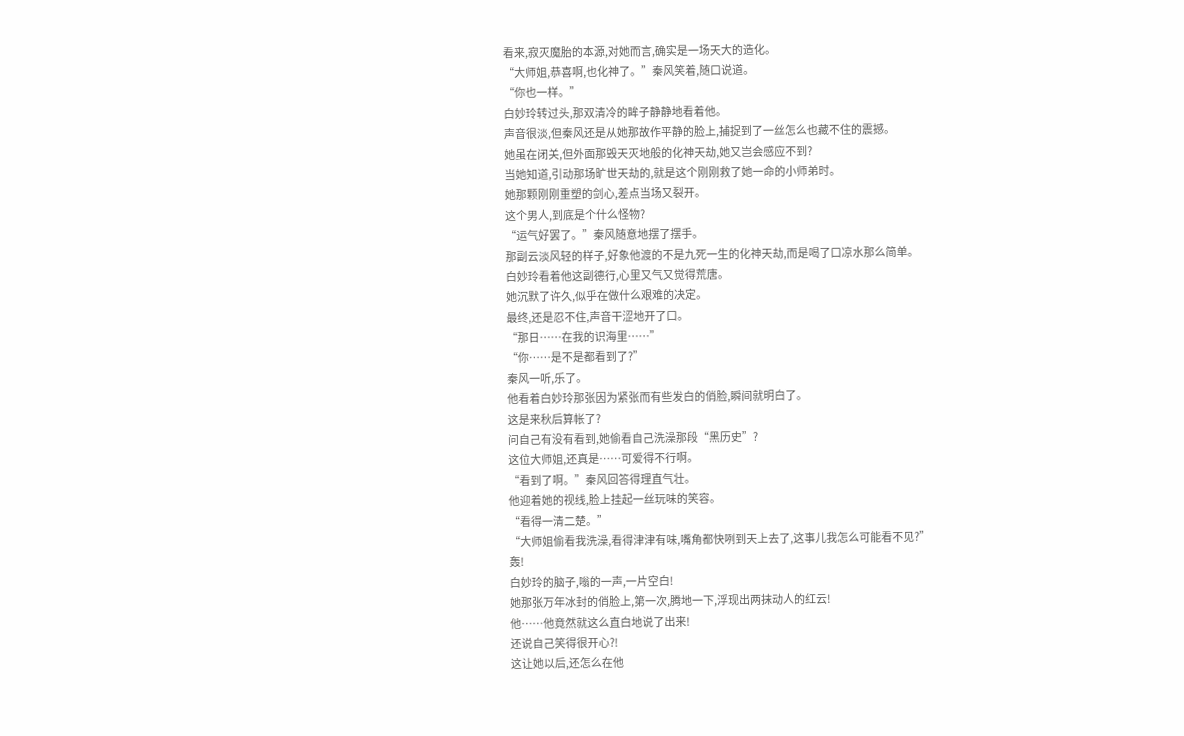看来,寂灭魔胎的本源,对她而言,确实是一场天大的造化。
“大师姐,恭喜啊,也化神了。”秦风笑着,随口说道。
“你也一样。”
白妙玲转过头,那双清冷的眸子静静地看着他。
声音很淡,但秦风还是从她那故作平静的脸上,捕捉到了一丝怎么也藏不住的震撼。
她虽在闭关,但外面那毁天灭地般的化神天劫,她又岂会感应不到?
当她知道,引动那场旷世天劫的,就是这个刚刚救了她一命的小师弟时。
她那颗刚刚重塑的剑心,差点当场又裂开。
这个男人,到底是个什么怪物?
“运气好罢了。”秦风随意地摆了摆手。
那副云淡风轻的样子,好象他渡的不是九死一生的化神天劫,而是喝了口凉水那么简单。
白妙玲看着他这副德行,心里又气又觉得荒唐。
她沉默了许久,似乎在做什么艰难的决定。
最终,还是忍不住,声音干涩地开了口。
“那日……在我的识海里……”
“你……是不是都看到了?”
秦风一听,乐了。
他看着白妙玲那张因为紧张而有些发白的俏脸,瞬间就明白了。
这是来秋后算帐了?
问自己有没有看到,她偷看自己洗澡那段“黑历史”?
这位大师姐,还真是……可爱得不行啊。
“看到了啊。”秦风回答得理直气壮。
他迎着她的视线,脸上挂起一丝玩味的笑容。
“看得一清二楚。”
“大师姐偷看我洗澡,看得津津有味,嘴角都快咧到天上去了,这事儿我怎么可能看不见?”
轰!
白妙玲的脑子,嗡的一声,一片空白!
她那张万年冰封的俏脸上,第一次,腾地一下,浮现出两抹动人的红云!
他……他竟然就这么直白地说了出来!
还说自己笑得很开心?!
这让她以后,还怎么在他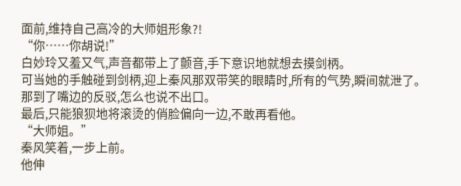面前,维持自己高冷的大师姐形象?!
“你……你胡说!”
白妙玲又羞又气,声音都带上了颤音,手下意识地就想去摸剑柄。
可当她的手触碰到剑柄,迎上秦风那双带笑的眼睛时,所有的气势,瞬间就泄了。
那到了嘴边的反驳,怎么也说不出口。
最后,只能狼狈地将滚烫的俏脸偏向一边,不敢再看他。
“大师姐。”
秦风笑着,一步上前。
他伸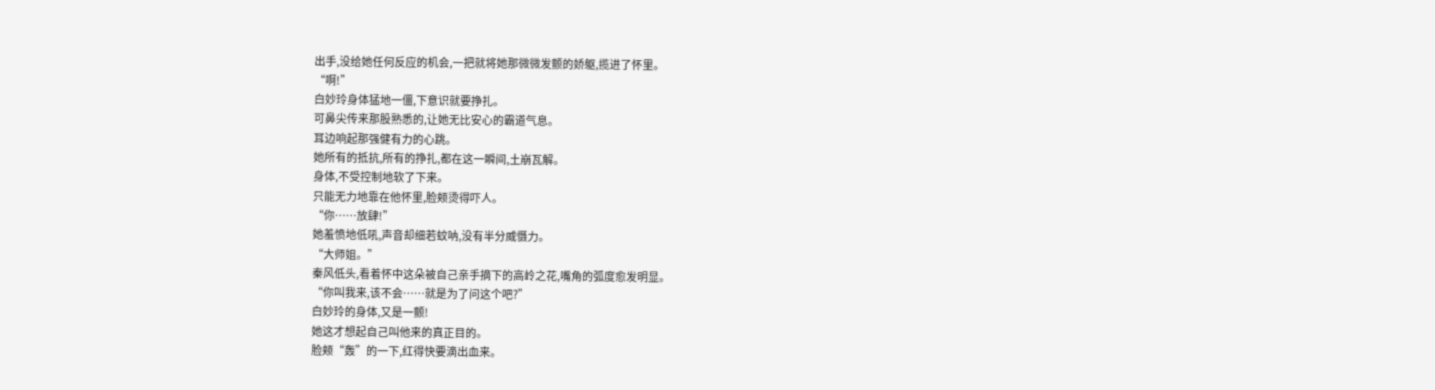出手,没给她任何反应的机会,一把就将她那微微发颤的娇躯,揽进了怀里。
“啊!”
白妙玲身体猛地一僵,下意识就要挣扎。
可鼻尖传来那股熟悉的,让她无比安心的霸道气息。
耳边响起那强健有力的心跳。
她所有的抵抗,所有的挣扎,都在这一瞬间,土崩瓦解。
身体,不受控制地软了下来。
只能无力地靠在他怀里,脸颊烫得吓人。
“你……放肆!”
她羞愤地低吼,声音却细若蚊呐,没有半分威慑力。
“大师姐。”
秦风低头,看着怀中这朵被自己亲手摘下的高岭之花,嘴角的弧度愈发明显。
“你叫我来,该不会……就是为了问这个吧?”
白妙玲的身体,又是一颤!
她这才想起自己叫他来的真正目的。
脸颊“轰”的一下,红得快要滴出血来。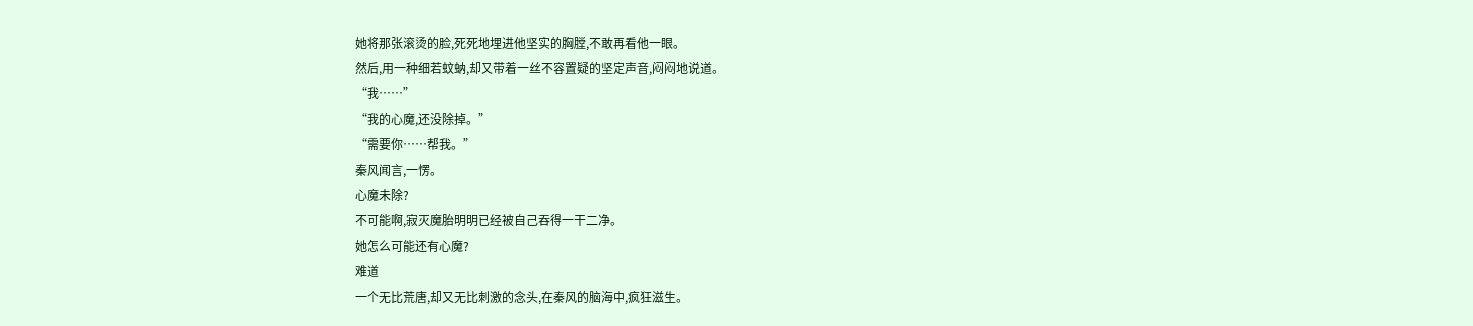她将那张滚烫的脸,死死地埋进他坚实的胸膛,不敢再看他一眼。
然后,用一种细若蚊蚋,却又带着一丝不容置疑的坚定声音,闷闷地说道。
“我……”
“我的心魔,还没除掉。”
“需要你……帮我。”
秦风闻言,一愣。
心魔未除?
不可能啊,寂灭魔胎明明已经被自己吞得一干二净。
她怎么可能还有心魔?
难道
一个无比荒唐,却又无比刺激的念头,在秦风的脑海中,疯狂滋生。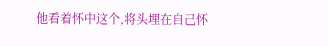他看着怀中这个,将头埋在自己怀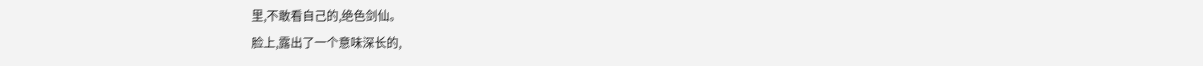里,不敢看自己的,绝色剑仙。
脸上,露出了一个意味深长的,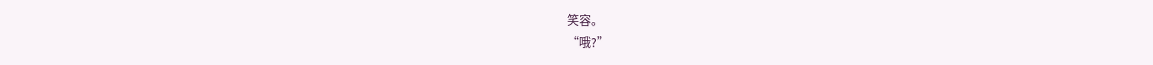笑容。
“哦?”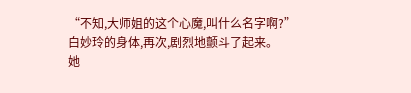“不知,大师姐的这个心魔,叫什么名字啊?”
白妙玲的身体,再次,剧烈地颤斗了起来。
她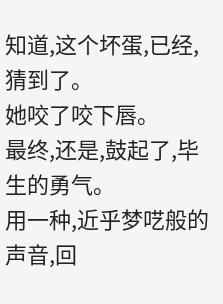知道,这个坏蛋,已经,猜到了。
她咬了咬下唇。
最终,还是,鼓起了,毕生的勇气。
用一种,近乎梦呓般的声音,回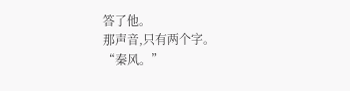答了他。
那声音,只有两个字。
“秦风。”